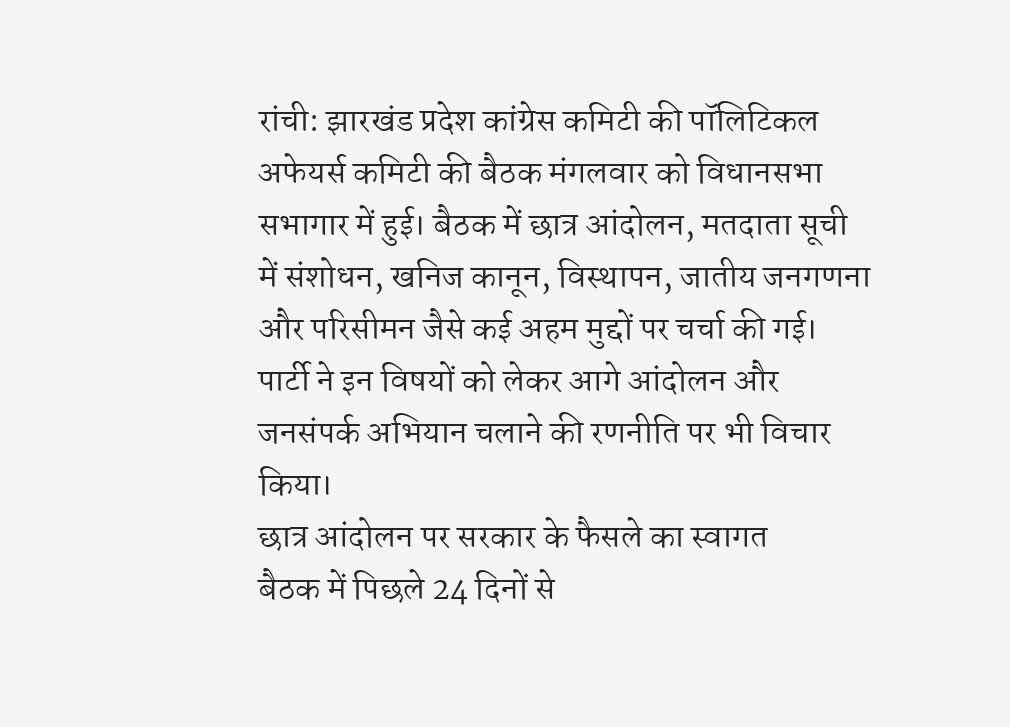रांची: झारखंड प्रदेश कांग्रेस कमिटी की पॉलिटिकल अफेयर्स कमिटी की बैठक मंगलवार को विधानसभा सभागार में हुई। बैठक में छात्र आंदोलन, मतदाता सूची में संशोधन, खनिज कानून, विस्थापन, जातीय जनगणना और परिसीमन जैसे कई अहम मुद्दों पर चर्चा की गई। पार्टी ने इन विषयों को लेकर आगे आंदोलन और जनसंपर्क अभियान चलाने की रणनीति पर भी विचार किया।
छात्र आंदोलन पर सरकार के फैसले का स्वागत
बैठक में पिछले 24 दिनों से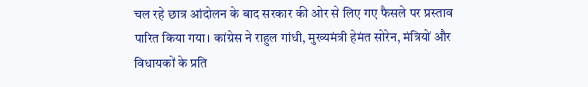चल रहे छात्र आंदोलन के बाद सरकार की ओर से लिए गए फैसले पर प्रस्ताव पारित किया गया। कांग्रेस ने राहुल गांधी, मुख्यमंत्री हेमंत सोरेन, मंत्रियों और विधायकों के प्रति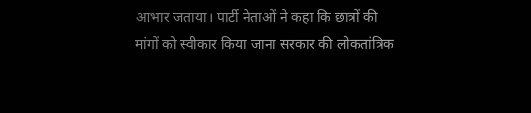आभार जताया। पार्टी नेताओं ने कहा कि छात्रों की मांगों को स्वीकार किया जाना सरकार की लोकतांत्रिक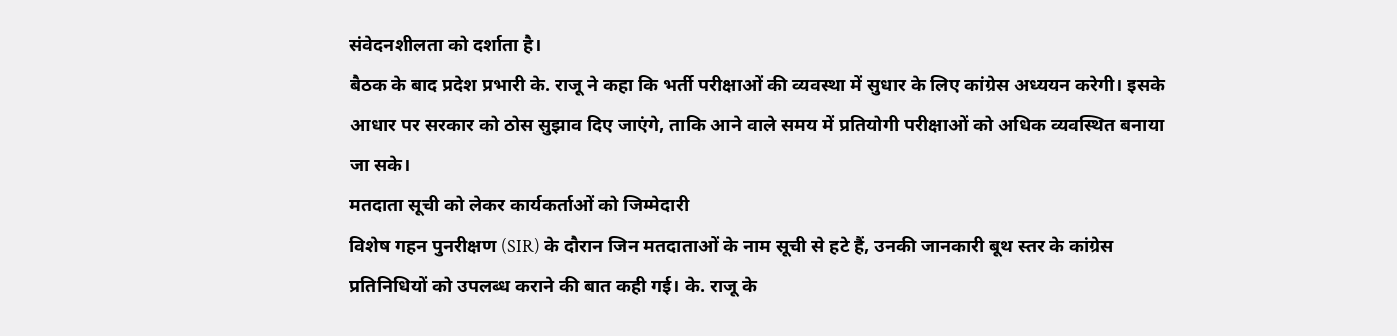संवेदनशीलता को दर्शाता है।
बैठक के बाद प्रदेश प्रभारी के. राजू ने कहा कि भर्ती परीक्षाओं की व्यवस्था में सुधार के लिए कांग्रेस अध्ययन करेगी। इसके आधार पर सरकार को ठोस सुझाव दिए जाएंगे, ताकि आने वाले समय में प्रतियोगी परीक्षाओं को अधिक व्यवस्थित बनाया जा सके।
मतदाता सूची को लेकर कार्यकर्ताओं को जिम्मेदारी
विशेष गहन पुनरीक्षण (SIR) के दौरान जिन मतदाताओं के नाम सूची से हटे हैं, उनकी जानकारी बूथ स्तर के कांग्रेस प्रतिनिधियों को उपलब्ध कराने की बात कही गई। के. राजू के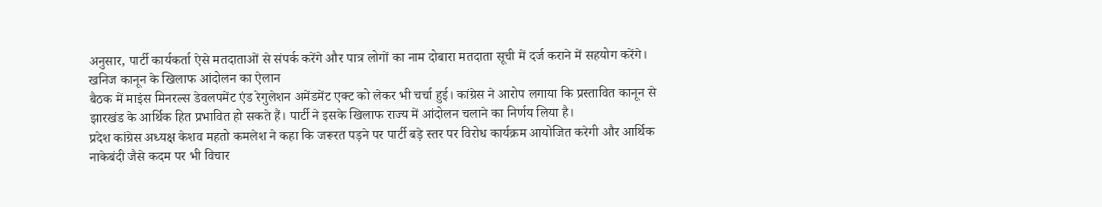अनुसार, पार्टी कार्यकर्ता ऐसे मतदाताओं से संपर्क करेंगे और पात्र लोगों का नाम दोबारा मतदाता सूची में दर्ज कराने में सहयोग करेंगे।
खनिज कानून के खिलाफ आंदोलन का ऐलान
बैठक में माइंस मिनरल्स डेवलपमेंट एंड रेगुलेशन अमेंडमेंट एक्ट को लेकर भी चर्चा हुई। कांग्रेस ने आरोप लगाया कि प्रस्तावित कानून से झारखंड के आर्थिक हित प्रभावित हो सकते हैं। पार्टी ने इसके खिलाफ राज्य में आंदोलन चलाने का निर्णय लिया है।
प्रदेश कांग्रेस अध्यक्ष केशव महतो कमलेश ने कहा कि जरूरत पड़ने पर पार्टी बड़े स्तर पर विरोध कार्यक्रम आयोजित करेगी और आर्थिक नाकेबंदी जैसे कदम पर भी विचार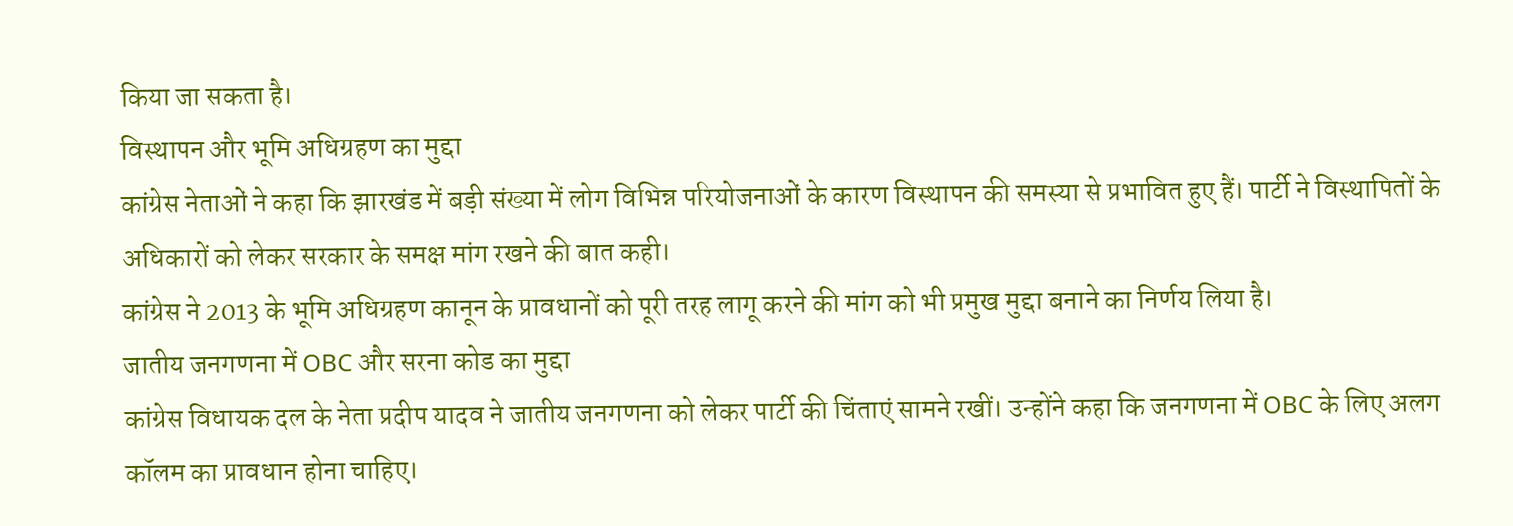किया जा सकता है।
विस्थापन और भूमि अधिग्रहण का मुद्दा
कांग्रेस नेताओं ने कहा कि झारखंड में बड़ी संख्या में लोग विभिन्न परियोजनाओं के कारण विस्थापन की समस्या से प्रभावित हुए हैं। पार्टी ने विस्थापितों के अधिकारों को लेकर सरकार के समक्ष मांग रखने की बात कही।
कांग्रेस ने 2013 के भूमि अधिग्रहण कानून के प्रावधानों को पूरी तरह लागू करने की मांग को भी प्रमुख मुद्दा बनाने का निर्णय लिया है।
जातीय जनगणना में OBC और सरना कोड का मुद्दा
कांग्रेस विधायक दल के नेता प्रदीप यादव ने जातीय जनगणना को लेकर पार्टी की चिंताएं सामने रखीं। उन्होंने कहा कि जनगणना में OBC के लिए अलग कॉलम का प्रावधान होना चाहिए।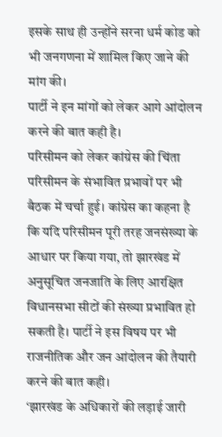इसके साथ ही उन्होंने सरना धर्म कोड को भी जनगणना में शामिल किए जाने की मांग की।
पार्टी ने इन मांगों को लेकर आगे आंदोलन करने की बात कही है।
परिसीमन को लेकर कांग्रेस की चिंता
परिसीमन के संभावित प्रभावों पर भी बैठक में चर्चा हुई। कांग्रेस का कहना है कि यदि परिसीमन पूरी तरह जनसंख्या के आधार पर किया गया, तो झारखंड में अनुसूचित जनजाति के लिए आरक्षित विधानसभा सीटों की संख्या प्रभावित हो सकती है। पार्टी ने इस विषय पर भी राजनीतिक और जन आंदोलन की तैयारी करने की बात कही।
‘झारखंड के अधिकारों की लड़ाई जारी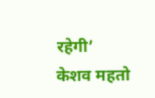रहेगी’
केशव महतो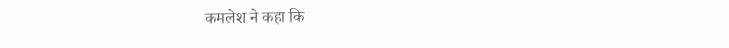कमलेश ने कहा कि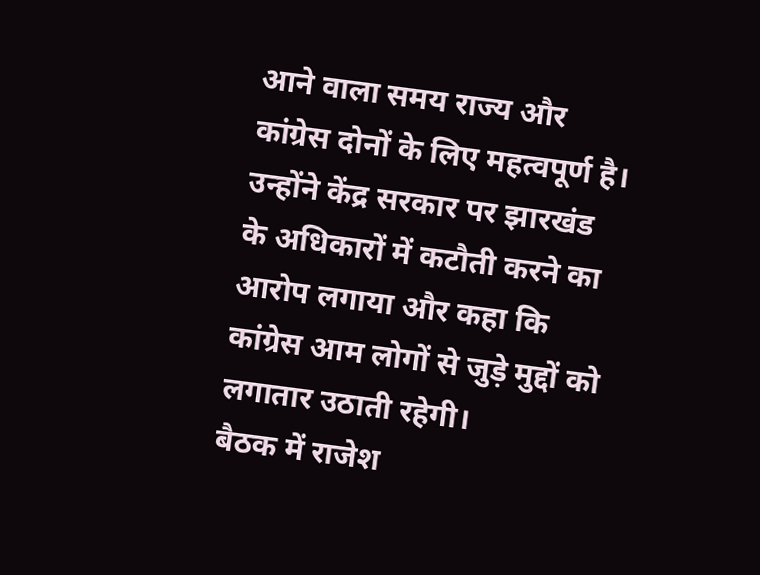आने वाला समय राज्य और कांग्रेस दोनों के लिए महत्वपूर्ण है। उन्होंने केंद्र सरकार पर झारखंड के अधिकारों में कटौती करने का आरोप लगाया और कहा कि कांग्रेस आम लोगों से जुड़े मुद्दों को लगातार उठाती रहेगी।
बैठक में राजेश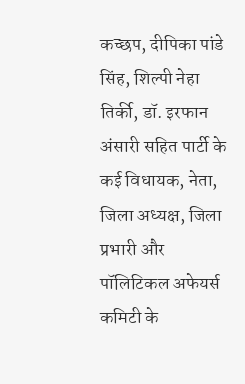कच्छप, दीपिका पांडे सिंह, शिल्पी नेहा तिर्की, डॉ. इरफान अंसारी सहित पार्टी के कई विधायक, नेता, जिला अध्यक्ष, जिला प्रभारी और पॉलिटिकल अफेयर्स कमिटी के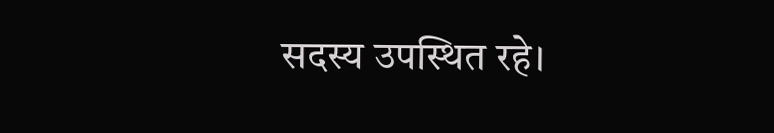सदस्य उपस्थित रहे।